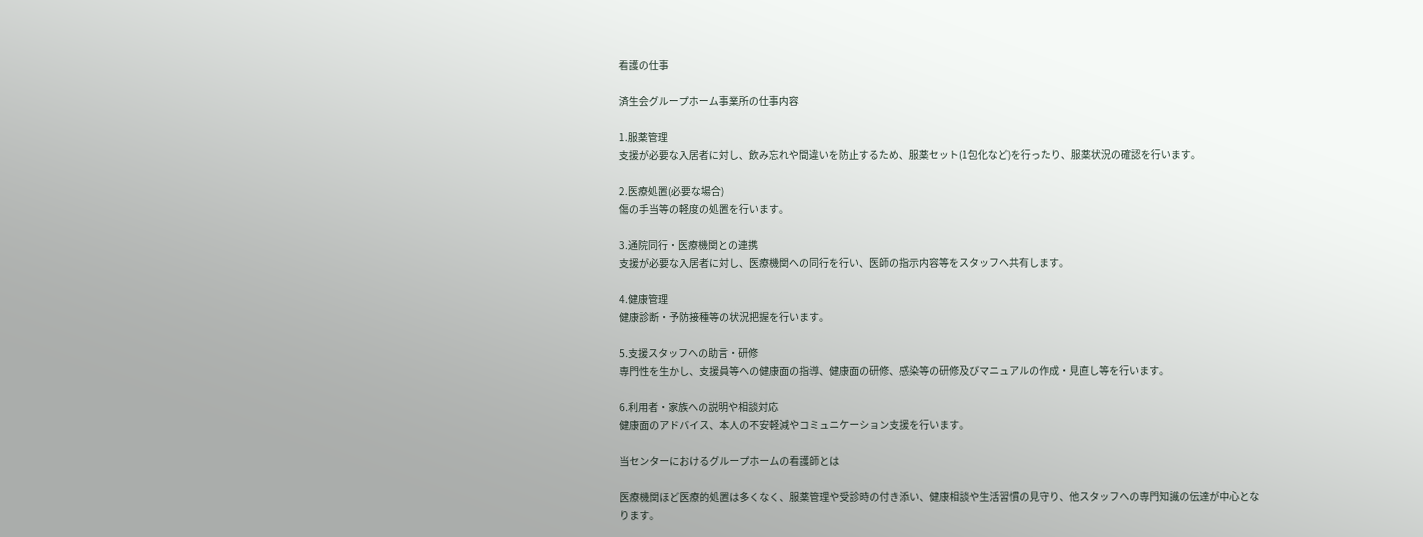看護の仕事

済生会グループホーム事業所の仕事内容

1.服薬管理
支援が必要な入居者に対し、飲み忘れや間違いを防止するため、服薬セット(1包化など)を行ったり、服薬状況の確認を行います。

2.医療処置(必要な場合)
傷の手当等の軽度の処置を行います。

3.通院同行・医療機関との連携
支援が必要な入居者に対し、医療機関への同行を行い、医師の指示内容等をスタッフへ共有します。

4.健康管理
健康診断・予防接種等の状況把握を行います。

5.支援スタッフへの助言・研修
専門性を生かし、支援員等への健康面の指導、健康面の研修、感染等の研修及びマニュアルの作成・見直し等を行います。

6.利用者・家族への説明や相談対応
健康面のアドバイス、本人の不安軽減やコミュニケーション支援を行います。

当センターにおけるグループホームの看護師とは

医療機関ほど医療的処置は多くなく、服薬管理や受診時の付き添い、健康相談や生活習慣の見守り、他スタッフへの専門知識の伝達が中心となります。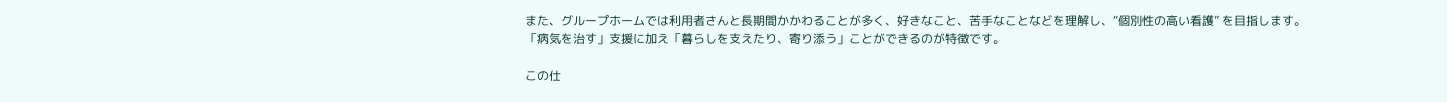また、グループホームでは利用者さんと長期間かかわることが多く、好きなこと、苦手なことなどを理解し、“個別性の高い看護” を目指します。
「病気を治す」支援に加え「暮らしを支えたり、寄り添う」ことができるのが特徴です。

この仕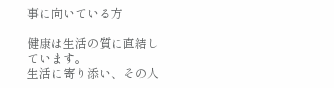事に向いている方

健康は生活の質に直結しています。
生活に寄り添い、その人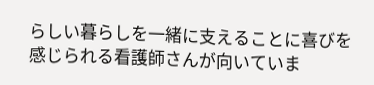らしい暮らしを一緒に支えることに喜びを感じられる看護師さんが向いていま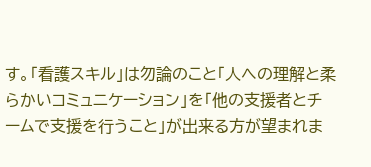す。「看護スキル」は勿論のこと「人への理解と柔らかいコミュニケーション」を「他の支援者とチームで支援を行うこと」が出来る方が望まれま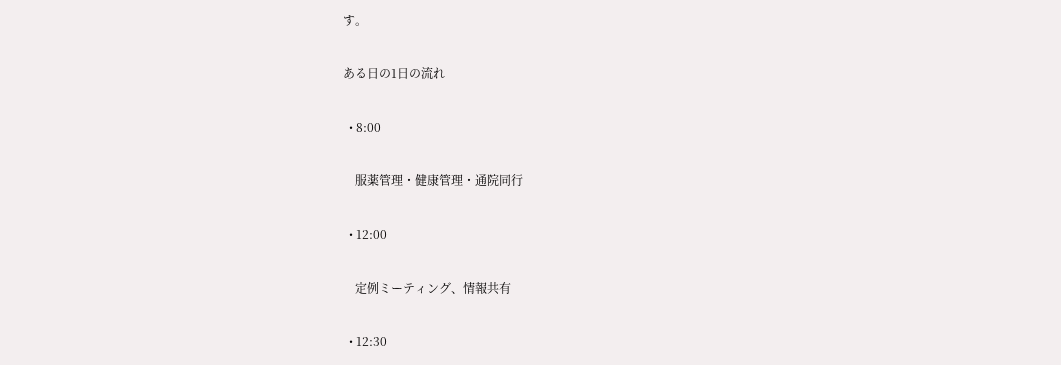す。

ある日の1日の流れ

  • 8:00

    服薬管理・健康管理・通院同行

  • 12:00

    定例ミーティング、情報共有

  • 12:30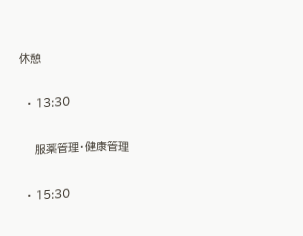休憩

  • 13:30

    服薬管理・健康管理

  • 15:30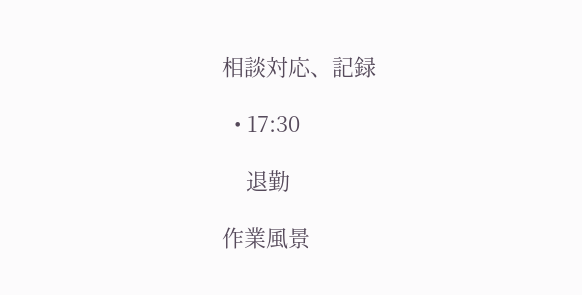相談対応、記録

  • 17:30

    退勤

作業風景